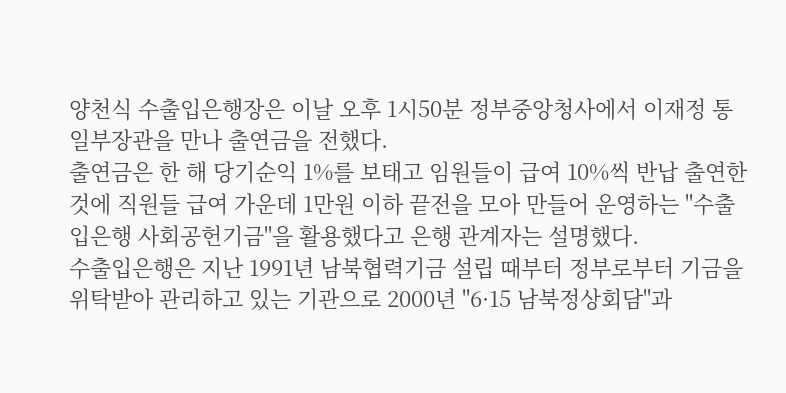양천식 수출입은행장은 이날 오후 1시50분 정부중앙청사에서 이재정 통일부장관을 만나 출연금을 전했다.
출연금은 한 해 당기순익 1%를 보태고 임원들이 급여 10%씩 반납 출연한 것에 직원들 급여 가운데 1만원 이하 끝전을 모아 만들어 운영하는 "수출입은행 사회공헌기금"을 활용했다고 은행 관계자는 설명했다.
수출입은행은 지난 1991년 남북협력기금 설립 때부터 정부로부터 기금을 위탁받아 관리하고 있는 기관으로 2000년 "6·15 남북정상회담"과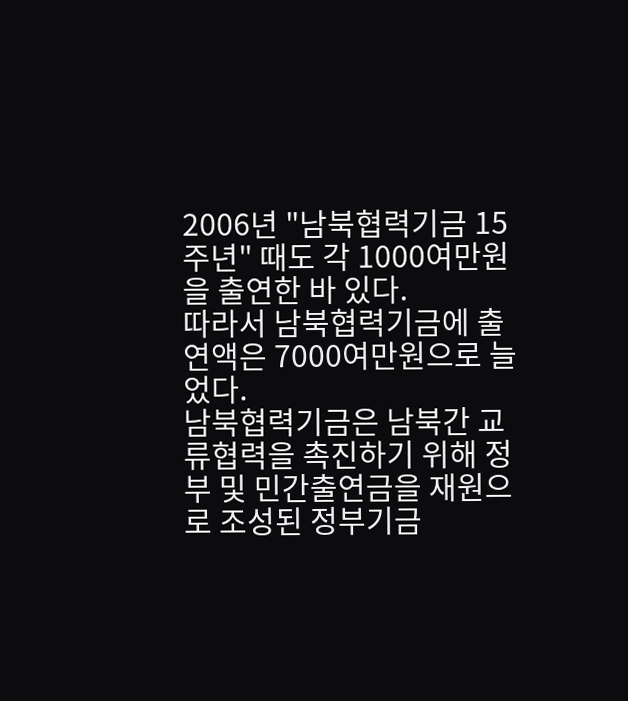2006년 "남북협력기금 15주년" 때도 각 1000여만원을 출연한 바 있다.
따라서 남북협력기금에 출연액은 7000여만원으로 늘었다.
남북협력기금은 남북간 교류협력을 촉진하기 위해 정부 및 민간출연금을 재원으로 조성된 정부기금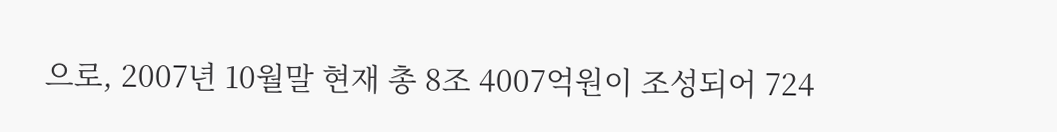으로, 2007년 10월말 현재 총 8조 4007억원이 조성되어 724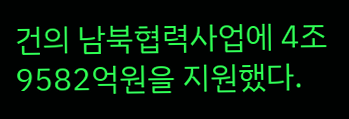건의 남북협력사업에 4조 9582억원을 지원했다.